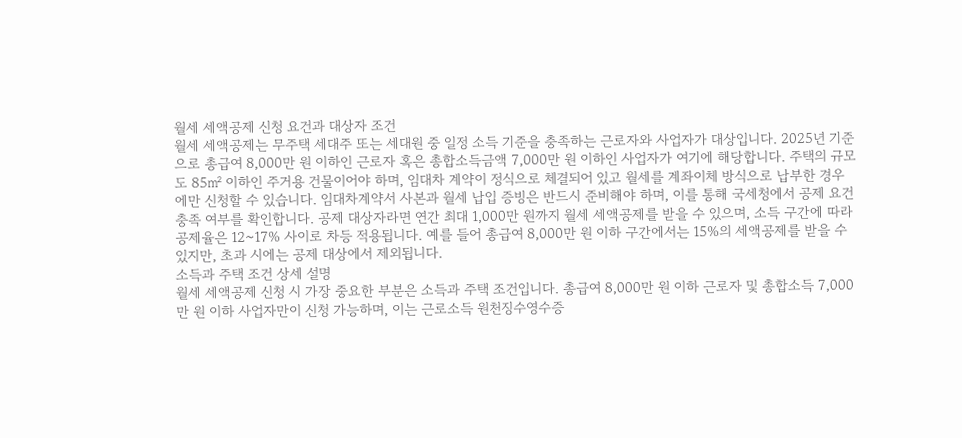월세 세액공제 신청 요건과 대상자 조건
월세 세액공제는 무주택 세대주 또는 세대원 중 일정 소득 기준을 충족하는 근로자와 사업자가 대상입니다. 2025년 기준으로 총급여 8,000만 원 이하인 근로자 혹은 총합소득금액 7,000만 원 이하인 사업자가 여기에 해당합니다. 주택의 규모도 85㎡ 이하인 주거용 건물이어야 하며, 임대차 계약이 정식으로 체결되어 있고 월세를 계좌이체 방식으로 납부한 경우에만 신청할 수 있습니다. 임대차계약서 사본과 월세 납입 증빙은 반드시 준비해야 하며, 이를 통해 국세청에서 공제 요건 충족 여부를 확인합니다. 공제 대상자라면 연간 최대 1,000만 원까지 월세 세액공제를 받을 수 있으며, 소득 구간에 따라 공제율은 12~17% 사이로 차등 적용됩니다. 예를 들어 총급여 8,000만 원 이하 구간에서는 15%의 세액공제를 받을 수 있지만, 초과 시에는 공제 대상에서 제외됩니다.
소득과 주택 조건 상세 설명
월세 세액공제 신청 시 가장 중요한 부분은 소득과 주택 조건입니다. 총급여 8,000만 원 이하 근로자 및 총합소득 7,000만 원 이하 사업자만이 신청 가능하며, 이는 근로소득 원천징수영수증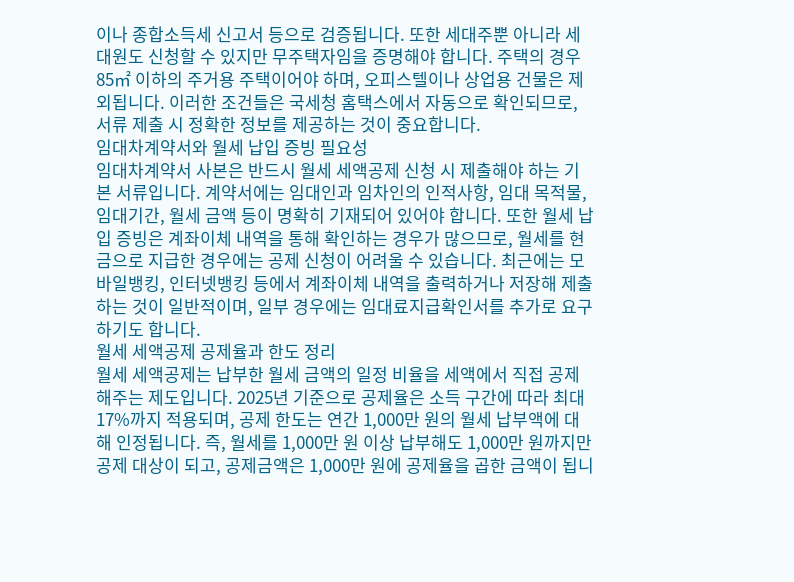이나 종합소득세 신고서 등으로 검증됩니다. 또한 세대주뿐 아니라 세대원도 신청할 수 있지만 무주택자임을 증명해야 합니다. 주택의 경우 85㎡ 이하의 주거용 주택이어야 하며, 오피스텔이나 상업용 건물은 제외됩니다. 이러한 조건들은 국세청 홈택스에서 자동으로 확인되므로, 서류 제출 시 정확한 정보를 제공하는 것이 중요합니다.
임대차계약서와 월세 납입 증빙 필요성
임대차계약서 사본은 반드시 월세 세액공제 신청 시 제출해야 하는 기본 서류입니다. 계약서에는 임대인과 임차인의 인적사항, 임대 목적물, 임대기간, 월세 금액 등이 명확히 기재되어 있어야 합니다. 또한 월세 납입 증빙은 계좌이체 내역을 통해 확인하는 경우가 많으므로, 월세를 현금으로 지급한 경우에는 공제 신청이 어려울 수 있습니다. 최근에는 모바일뱅킹, 인터넷뱅킹 등에서 계좌이체 내역을 출력하거나 저장해 제출하는 것이 일반적이며, 일부 경우에는 임대료지급확인서를 추가로 요구하기도 합니다.
월세 세액공제 공제율과 한도 정리
월세 세액공제는 납부한 월세 금액의 일정 비율을 세액에서 직접 공제해주는 제도입니다. 2025년 기준으로 공제율은 소득 구간에 따라 최대 17%까지 적용되며, 공제 한도는 연간 1,000만 원의 월세 납부액에 대해 인정됩니다. 즉, 월세를 1,000만 원 이상 납부해도 1,000만 원까지만 공제 대상이 되고, 공제금액은 1,000만 원에 공제율을 곱한 금액이 됩니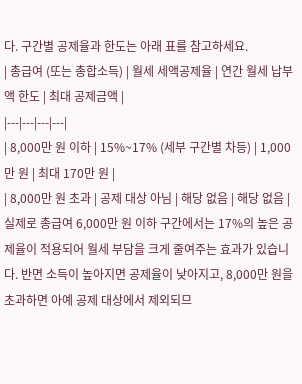다. 구간별 공제율과 한도는 아래 표를 참고하세요.
| 총급여 (또는 총합소득) | 월세 세액공제율 | 연간 월세 납부액 한도 | 최대 공제금액 |
|---|---|---|---|
| 8,000만 원 이하 | 15%~17% (세부 구간별 차등) | 1,000만 원 | 최대 170만 원 |
| 8,000만 원 초과 | 공제 대상 아님 | 해당 없음 | 해당 없음 |
실제로 총급여 6,000만 원 이하 구간에서는 17%의 높은 공제율이 적용되어 월세 부담을 크게 줄여주는 효과가 있습니다. 반면 소득이 높아지면 공제율이 낮아지고, 8,000만 원을 초과하면 아예 공제 대상에서 제외되므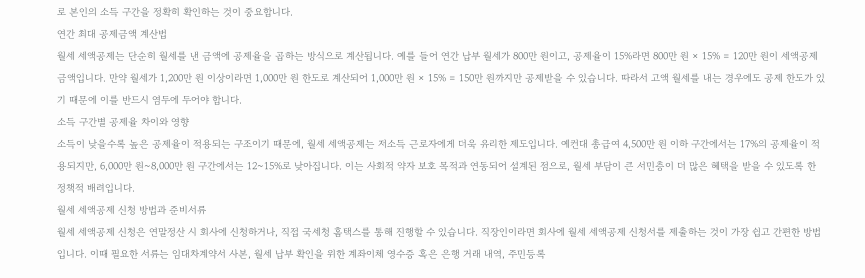로 본인의 소득 구간을 정확히 확인하는 것이 중요합니다.
연간 최대 공제금액 계산법
월세 세액공제는 단순히 월세를 낸 금액에 공제율을 곱하는 방식으로 계산됩니다. 예를 들어 연간 납부 월세가 800만 원이고, 공제율이 15%라면 800만 원 × 15% = 120만 원이 세액공제 금액입니다. 만약 월세가 1,200만 원 이상이라면 1,000만 원 한도로 계산되어 1,000만 원 × 15% = 150만 원까지만 공제받을 수 있습니다. 따라서 고액 월세를 내는 경우에도 공제 한도가 있기 때문에 이를 반드시 염두에 두어야 합니다.
소득 구간별 공제율 차이와 영향
소득이 낮을수록 높은 공제율이 적용되는 구조이기 때문에, 월세 세액공제는 저소득 근로자에게 더욱 유리한 제도입니다. 예컨대 총급여 4,500만 원 이하 구간에서는 17%의 공제율이 적용되지만, 6,000만 원~8,000만 원 구간에서는 12~15%로 낮아집니다. 이는 사회적 약자 보호 목적과 연동되어 설계된 점으로, 월세 부담이 큰 서민층이 더 많은 혜택을 받을 수 있도록 한 정책적 배려입니다.
월세 세액공제 신청 방법과 준비서류
월세 세액공제 신청은 연말정산 시 회사에 신청하거나, 직접 국세청 홈택스를 통해 진행할 수 있습니다. 직장인이라면 회사에 월세 세액공제 신청서를 제출하는 것이 가장 쉽고 간편한 방법입니다. 이때 필요한 서류는 임대차계약서 사본, 월세 납부 확인을 위한 계좌이체 영수증 혹은 은행 거래 내역, 주민등록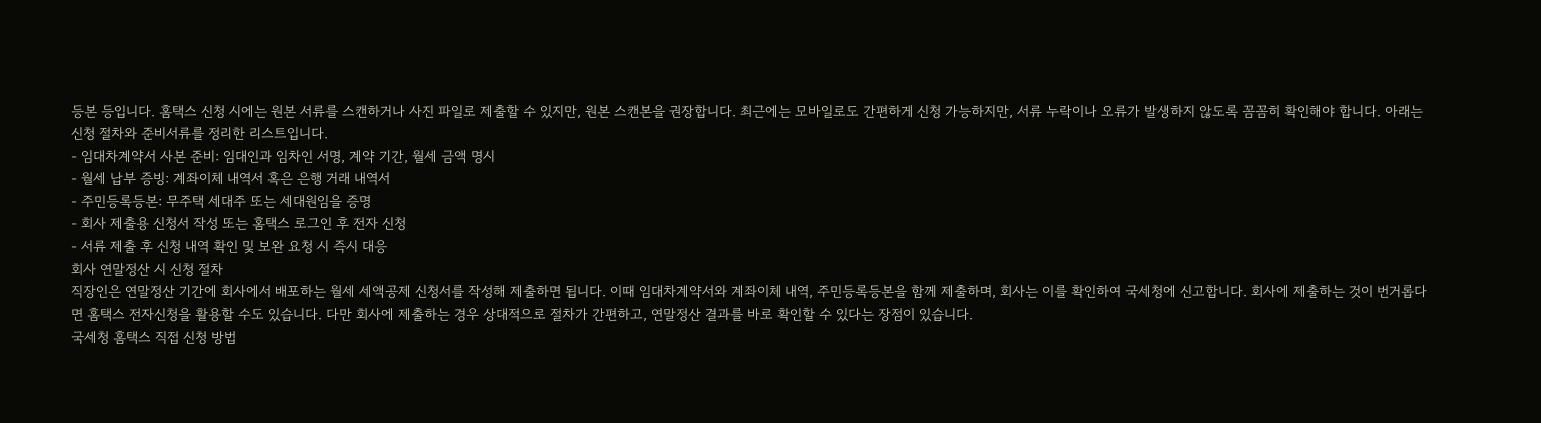등본 등입니다. 홈택스 신청 시에는 원본 서류를 스캔하거나 사진 파일로 제출할 수 있지만, 원본 스캔본을 권장합니다. 최근에는 모바일로도 간편하게 신청 가능하지만, 서류 누락이나 오류가 발생하지 않도록 꼼꼼히 확인해야 합니다. 아래는 신청 절차와 준비서류를 정리한 리스트입니다.
- 임대차계약서 사본 준비: 임대인과 임차인 서명, 계약 기간, 월세 금액 명시
- 월세 납부 증빙: 계좌이체 내역서 혹은 은행 거래 내역서
- 주민등록등본: 무주택 세대주 또는 세대원임을 증명
- 회사 제출용 신청서 작성 또는 홈택스 로그인 후 전자 신청
- 서류 제출 후 신청 내역 확인 및 보완 요청 시 즉시 대응
회사 연말정산 시 신청 절차
직장인은 연말정산 기간에 회사에서 배포하는 월세 세액공제 신청서를 작성해 제출하면 됩니다. 이때 임대차계약서와 계좌이체 내역, 주민등록등본을 함께 제출하며, 회사는 이를 확인하여 국세청에 신고합니다. 회사에 제출하는 것이 번거롭다면 홈택스 전자신청을 활용할 수도 있습니다. 다만 회사에 제출하는 경우 상대적으로 절차가 간편하고, 연말정산 결과를 바로 확인할 수 있다는 장점이 있습니다.
국세청 홈택스 직접 신청 방법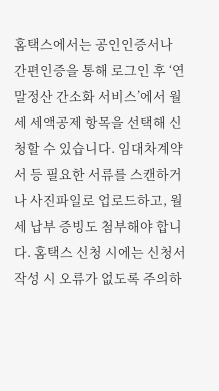홈택스에서는 공인인증서나 간편인증을 통해 로그인 후 ‘연말정산 간소화 서비스’에서 월세 세액공제 항목을 선택해 신청할 수 있습니다. 임대차계약서 등 필요한 서류를 스캔하거나 사진파일로 업로드하고, 월세 납부 증빙도 첨부해야 합니다. 홈택스 신청 시에는 신청서 작성 시 오류가 없도록 주의하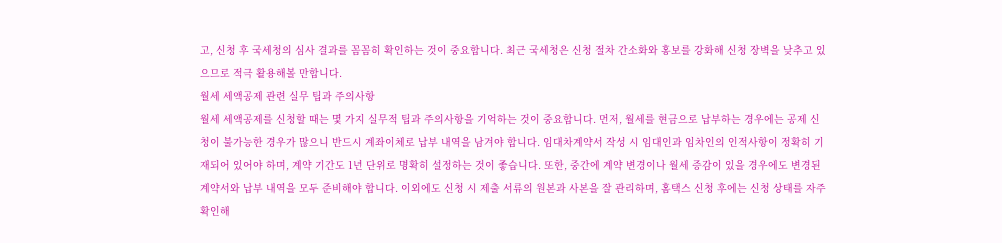고, 신청 후 국세청의 심사 결과를 꼼꼼히 확인하는 것이 중요합니다. 최근 국세청은 신청 절차 간소화와 홍보를 강화해 신청 장벽을 낮추고 있으므로 적극 활용해볼 만합니다.
월세 세액공제 관련 실무 팁과 주의사항
월세 세액공제를 신청할 때는 몇 가지 실무적 팁과 주의사항을 기억하는 것이 중요합니다. 먼저, 월세를 현금으로 납부하는 경우에는 공제 신청이 불가능한 경우가 많으니 반드시 계좌이체로 납부 내역을 남겨야 합니다. 임대차계약서 작성 시 임대인과 임차인의 인적사항이 정확히 기재되어 있어야 하며, 계약 기간도 1년 단위로 명확히 설정하는 것이 좋습니다. 또한, 중간에 계약 변경이나 월세 증감이 있을 경우에도 변경된 계약서와 납부 내역을 모두 준비해야 합니다. 이외에도 신청 시 제출 서류의 원본과 사본을 잘 관리하며, 홈택스 신청 후에는 신청 상태를 자주 확인해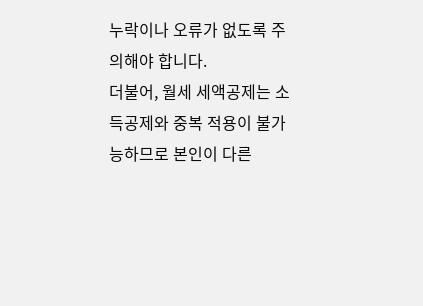누락이나 오류가 없도록 주의해야 합니다.
더불어, 월세 세액공제는 소득공제와 중복 적용이 불가능하므로 본인이 다른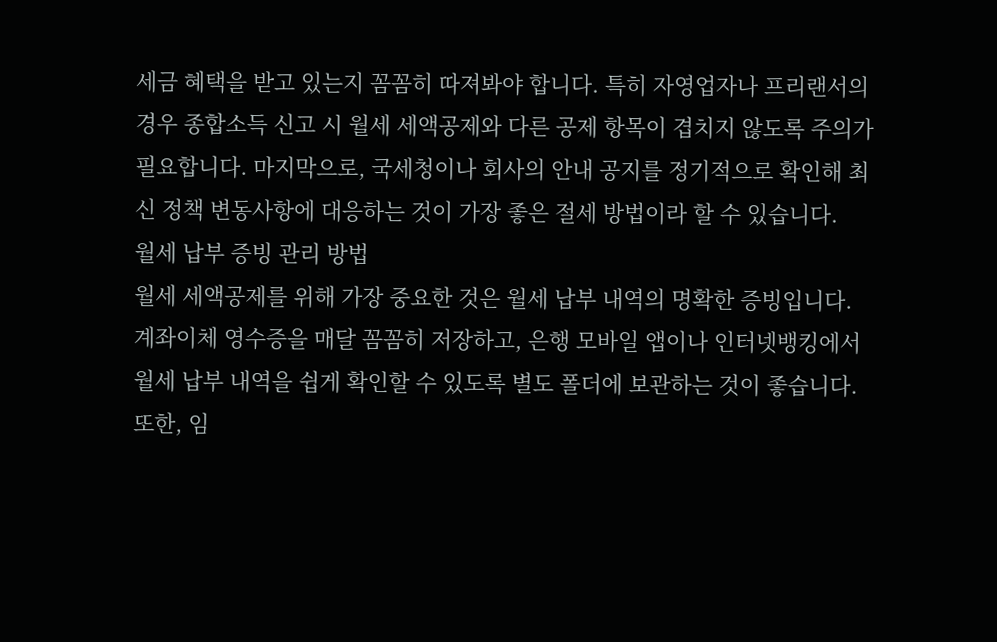세금 혜택을 받고 있는지 꼼꼼히 따져봐야 합니다. 특히 자영업자나 프리랜서의 경우 종합소득 신고 시 월세 세액공제와 다른 공제 항목이 겹치지 않도록 주의가 필요합니다. 마지막으로, 국세청이나 회사의 안내 공지를 정기적으로 확인해 최신 정책 변동사항에 대응하는 것이 가장 좋은 절세 방법이라 할 수 있습니다.
월세 납부 증빙 관리 방법
월세 세액공제를 위해 가장 중요한 것은 월세 납부 내역의 명확한 증빙입니다. 계좌이체 영수증을 매달 꼼꼼히 저장하고, 은행 모바일 앱이나 인터넷뱅킹에서 월세 납부 내역을 쉽게 확인할 수 있도록 별도 폴더에 보관하는 것이 좋습니다. 또한, 임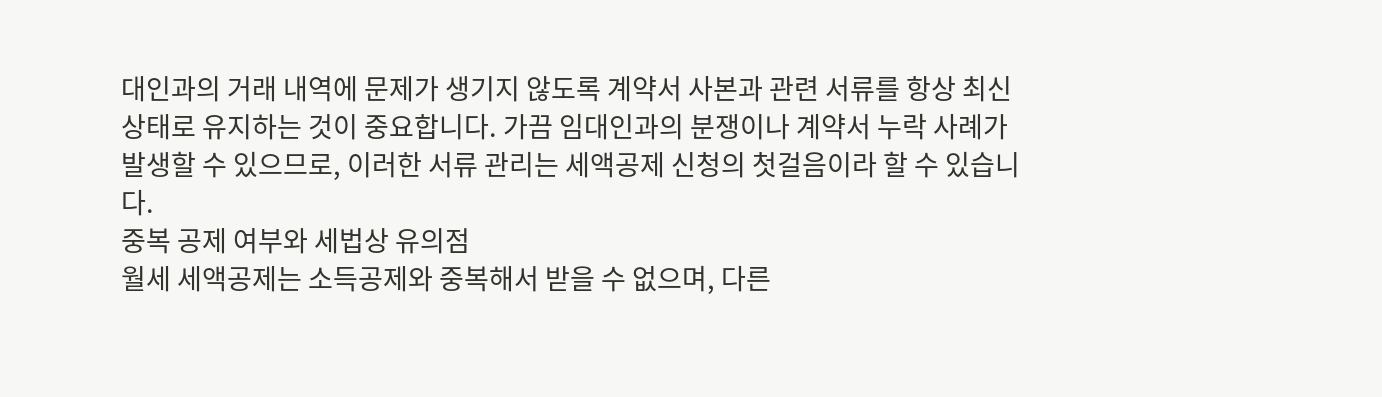대인과의 거래 내역에 문제가 생기지 않도록 계약서 사본과 관련 서류를 항상 최신 상태로 유지하는 것이 중요합니다. 가끔 임대인과의 분쟁이나 계약서 누락 사례가 발생할 수 있으므로, 이러한 서류 관리는 세액공제 신청의 첫걸음이라 할 수 있습니다.
중복 공제 여부와 세법상 유의점
월세 세액공제는 소득공제와 중복해서 받을 수 없으며, 다른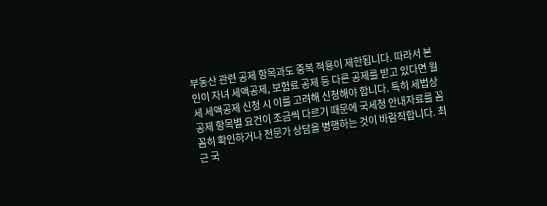부동산 관련 공제 항목과도 중복 적용이 제한됩니다. 따라서 본인이 자녀 세액공제, 보험료 공제 등 다른 공제를 받고 있다면 월세 세액공제 신청 시 이를 고려해 신청해야 합니다. 특히 세법상 공제 항목별 요건이 조금씩 다르기 때문에 국세청 안내자료를 꼼꼼히 확인하거나 전문가 상담을 병행하는 것이 바람직합니다. 최근 국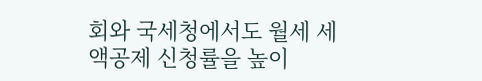회와 국세청에서도 월세 세액공제 신청률을 높이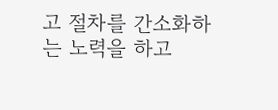고 절차를 간소화하는 노력을 하고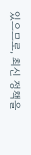있으므로, 최신 정책을